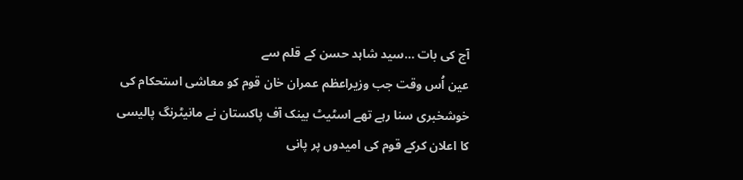آج کی بات …سید شاہد حسن کے قلم سے
عین اُس وقت جب وزیراعظم عمران خان قوم کو معاشی استحکام کی خوشخبری سنا رہے تھے اسٹیٹ بینک آف پاکستان نے مانیٹرنگ پالیسی کا اعلان کرکے قوم کی امیدوں پر پانی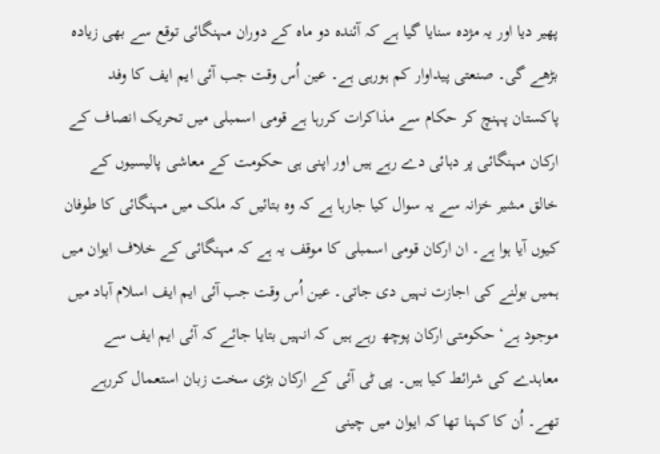پھیر دیا اور یہ مژدہ سنایا گیا ہے کہ آئندہ دو ماہ کے دوران مہنگائی توقع سے بھی زیادہ بڑھے گی۔ صنعتی پیداوار کم ہورہی ہے۔ عین اُس وقت جب آئی ایم ایف کا وفد پاکستان پہنچ کر حکام سے مذاکرات کررہا ہے قومی اسمبلی میں تحریک انصاف کے ارکان مہنگائی پر دہائی دے رہے ہیں اور اپنی ہی حکومت کے معاشی پالیسیوں کے خالق مشیر خزانہ سے یہ سوال کیا جارہا ہے کہ وہ بتائیں کہ ملک میں مہنگائی کا طوفان کیوں آیا ہوا ہے۔ ان ارکان قومی اسمبلی کا موقف یہ ہے کہ مہنگائی کے خلاف ایوان میں ہمیں بولنے کی اجازت نہیں دی جاتی۔ عین اُس وقت جب آئی ایم ایف اسلام آباد میں موجود ہے‘ حکومتی ارکان پوچھ رہے ہیں کہ انہیں بتایا جائے کہ آئی ایم ایف سے معاہدے کی شرائط کیا ہیں۔ پی ٹی آئی کے ارکان بڑی سخت زبان استعمال کررہے تھے۔ اُن کا کہنا تھا کہ ایوان میں چینی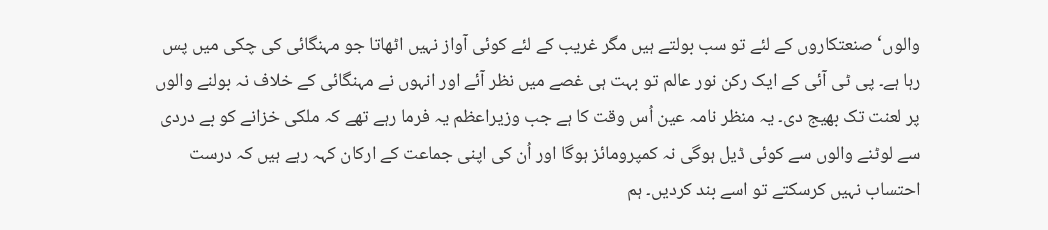والوں‘ صنعتکاروں کے لئے تو سب بولتے ہیں مگر غریب کے لئے کوئی آواز نہیں اٹھاتا جو مہنگائی کی چکی میں پس رہا ہے۔ پی ٹی آئی کے ایک رکن نور عالم تو بہت ہی غصے میں نظر آئے اور انہوں نے مہنگائی کے خلاف نہ بولنے والوں پر لعنت تک بھیج دی۔ یہ منظر نامہ عین اُس وقت کا ہے جب وزیراعظم یہ فرما رہے تھے کہ ملکی خزانے کو بے دردی سے لوٹنے والوں سے کوئی ڈیل ہوگی نہ کمپرومائز ہوگا اور اُن کی اپنی جماعت کے ارکان کہہ رہے ہیں کہ درست احتساب نہیں کرسکتے تو اسے بند کردیں۔ ہم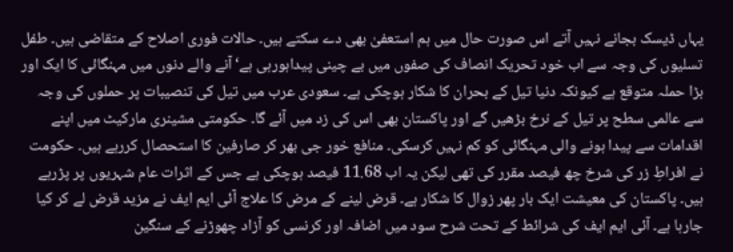یہاں ڈیسک بجانے نہیں آتے اس صورت حال میں ہم استعفیٰ بھی دے سکتے ہیں۔ حالات فوری اصلاح کے متقاضی ہیں۔ طفل تسلیوں کی وجہ سے اب خود تحریک انصاف کی صفوں میں بے چینی پیداہورہی ہے‘ آنے والے دنوں میں مہنگائی کا ایک اور بڑا حملہ متوقع ہے کیونکہ دنیا تیل کے بحران کا شکار ہوچکی ہے۔ سعودی عرب میں تیل کی تنصیبات پر حملوں کی وجہ سے عالمی سطح پر تیل کے نرخ بڑھیں گے اور پاکستان بھی اس کی زد میں آئے گا۔ حکومتی مشینری مارکیٹ میں اپنے اقدامات سے پیدا ہونے والی مہنگائی کو کم نہیں کرسکی۔ منافع خور جی بھر کر صارفین کا استحصال کررہے ہیں۔ حکومت نے افراطِ زر کی شرخ چھ فیصد مقرر کی تھی لیکن یہ اب 11.68 فیصد ہوچکی ہے جس کے اثرات عام شہریوں پر پڑرہے ہیں۔ پاکستان کی معیشت ایک بار پھر زوال کا شکار ہے۔ قرض لینے کے مرض کا علاج آئی ایم ایف نے مزید قرض لے کر کیا جارہا ہے۔ آئی ایم ایف کی شرائط کے تحت شرح سود میں اضافہ اور کرنسی کو آزاد چھوڑنے کے سنگین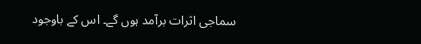سماجی اثرات برآمد ہوں گے۔ اس کے باوجود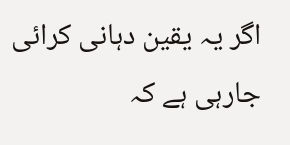اگر یہ یقین دہانی کرائی جارہی ہے کہ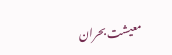معیشت بحران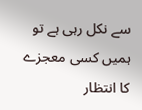سے نکل رہی ہے تو ہمیں کسی معجزے کا انتظار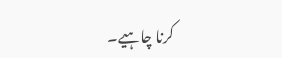کرنا چاہیے۔